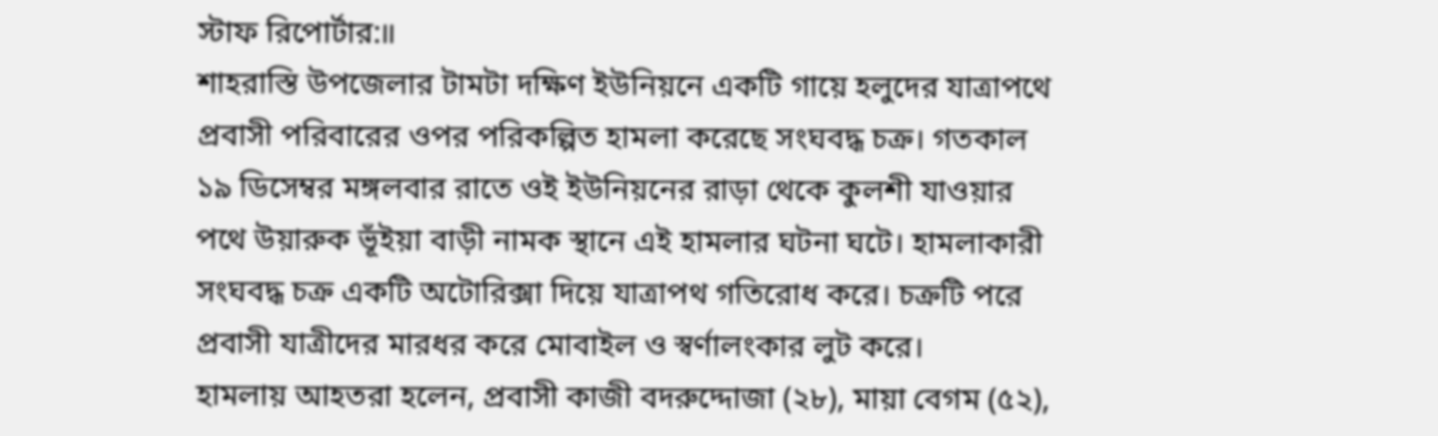স্টাফ রিপোর্টার:॥
শাহরাস্তি উপজেলার টামটা দক্ষিণ ইউনিয়নে একটি গায়ে হলুদের যাত্রাপথে প্রবাসী পরিবারের ওপর পরিকল্পিত হামলা করেছে সংঘবদ্ধ চক্র। গতকাল ১৯ ডিসেম্বর মঙ্গলবার রাতে ওই ইউনিয়নের রাড়া থেকে কুলশী যাওয়ার পথে উয়ারুক ভূঁইয়া বাড়ী নামক স্থানে এই হামলার ঘটনা ঘটে। হামলাকারী সংঘবদ্ধ চক্র একটি অটোরিক্সা দিয়ে যাত্রাপথ গতিরোধ করে। চক্রটি পরে প্রবাসী যাত্রীদের মারধর করে মোবাইল ও স্বর্ণালংকার লুট করে।
হামলায় আহতরা হলেন, প্রবাসী কাজী বদরুদ্দোজা (২৮), মায়া বেগম (৫২),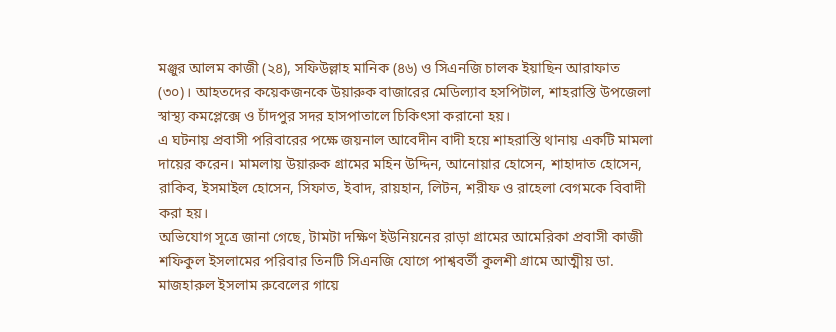মঞ্জুর আলম কাজী (২৪), সফিউল্লাহ মানিক (৪৬) ও সিএনজি চালক ইয়াছিন আরাফাত (৩০)। আহতদের কয়েকজনকে উয়ারুক বাজারের মেডিল্যাব হসপিটাল, শাহরাস্তি উপজেলা স্বাস্থ্য কমপ্লেক্সে ও চাঁদপুর সদর হাসপাতালে চিকিৎসা করানো হয়।
এ ঘটনায় প্রবাসী পরিবারের পক্ষে জয়নাল আবেদীন বাদী হয়ে শাহরাস্তি থানায় একটি মামলা দায়ের করেন। মামলায় উয়ারুক গ্রামের মহিন উদ্দিন, আনোয়ার হোসেন, শাহাদাত হোসেন, রাকিব, ইসমাইল হোসেন, সিফাত, ইবাদ, রায়হান, লিটন, শরীফ ও রাহেলা বেগমকে বিবাদী করা হয়।
অভিযোগ সূত্রে জানা গেছে, টামটা দক্ষিণ ইউনিয়নের রাড়া গ্রামের আমেরিকা প্রবাসী কাজী শফিকুল ইসলামের পরিবার তিনটি সিএনজি যোগে পাশ্ববর্তী কুলশী গ্রামে আত্মীয় ডা. মাজহারুল ইসলাম রুবেলের গায়ে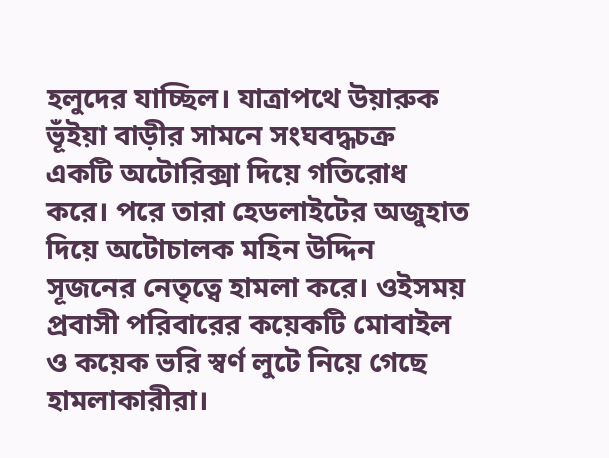হলুদের যাচ্ছিল। যাত্রাপথে উয়ারুক ভূঁইয়া বাড়ীর সামনে সংঘবদ্ধচক্র একটি অটোরিক্সা দিয়ে গতিরোধ করে। পরে তারা হেডলাইটের অজুহাত দিয়ে অটোচালক মহিন উদ্দিন সূজনের নেতৃত্বে হামলা করে। ওইসময় প্রবাসী পরিবারের কয়েকটি মোবাইল ও কয়েক ভরি স্বর্ণ লুটে নিয়ে গেছে হামলাকারীরা।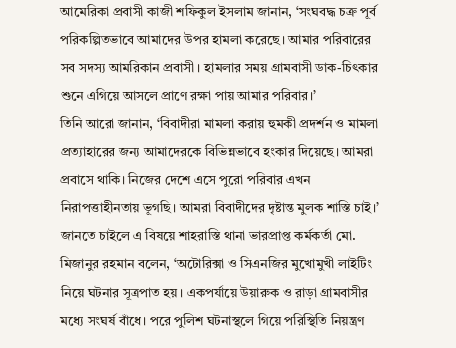আমেরিকা প্রবাসী কাজী শফিকুল ইসলাম জানান, ‘সংঘবদ্ধ চক্র পূর্ব পরিকল্পিতভাবে আমাদের উপর হামলা করেছে। আমার পরিবারের সব সদস্য আমরিকান প্রবাসী। হামলার সময় গ্রামবাসী ডাক-চিৎকার শুনে এগিয়ে আসলে প্রাণে রক্ষা পায় আমার পরিবার।’
তিনি আরো জানান, ‘বিবাদীরা মামলা করায় হুমকী প্রদর্শন ও মামলা প্রত্যাহারের জন্য আমাদেরকে বিভিন্নভাবে হংকার দিয়েছে। আমরা প্রবাসে থাকি। নিজের দেশে এসে পুরো পরিবার এখন নিরাপত্তাহীনতায় ভূগছি। আমরা বিবাদীদের দৃষ্টান্ত মুলক শাস্তি চাই।’
জানতে চাইলে এ বিষয়ে শাহরাস্তি থানা ভারপ্রাপ্ত কর্মকর্তা মো. মিজানুর রহমান বলেন, ‘অটোরিক্সা ও সিএনজির মুখোমুখী লাইটিং নিয়ে ঘটনার সূত্রপাত হয়। একপর্যায়ে উয়ারুক ও রাড়া গ্রামবাসীর মধ্যে সংঘর্ষ বাঁধে। পরে পুলিশ ঘটনাস্থলে গিয়ে পরিস্থিতি নিয়ন্ত্রণ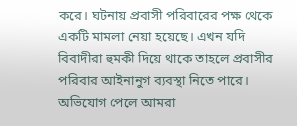করে। ঘটনায় প্রবাসী পরিবারের পক্ষ থেকে একটি মামলা নেয়া হয়েছে। এখন যদি বিবাদীরা হুমকী দিয়ে থাকে তাহলে প্রবাসীর পরিবার আইনানুগ ব্যবস্থা নিতে পারে। অভিযোগ পেলে আমরা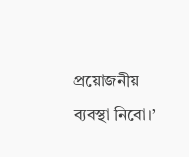প্রয়োজনীয় ব্যবস্থা নিবো।’